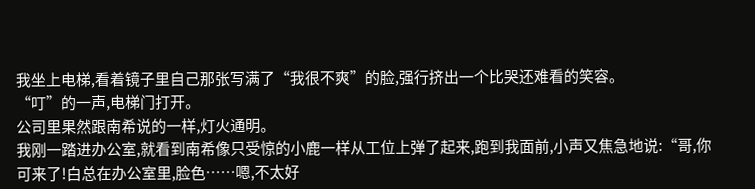我坐上电梯,看着镜子里自己那张写满了“我很不爽”的脸,强行挤出一个比哭还难看的笑容。
“叮”的一声,电梯门打开。
公司里果然跟南希说的一样,灯火通明。
我刚一踏进办公室,就看到南希像只受惊的小鹿一样从工位上弹了起来,跑到我面前,小声又焦急地说:“哥,你可来了!白总在办公室里,脸色……嗯,不太好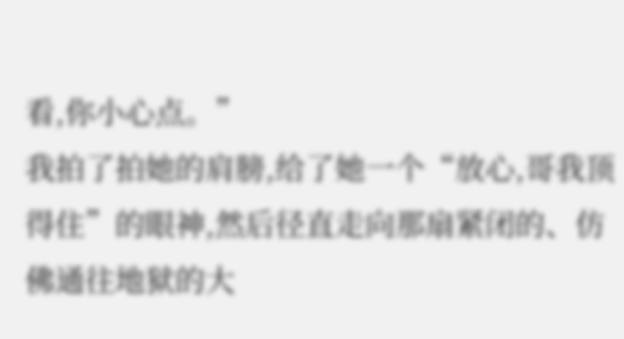看,你小心点。”
我拍了拍她的肩膀,给了她一个“放心,哥我顶得住”的眼神,然后径直走向那扇紧闭的、仿佛通往地狱的大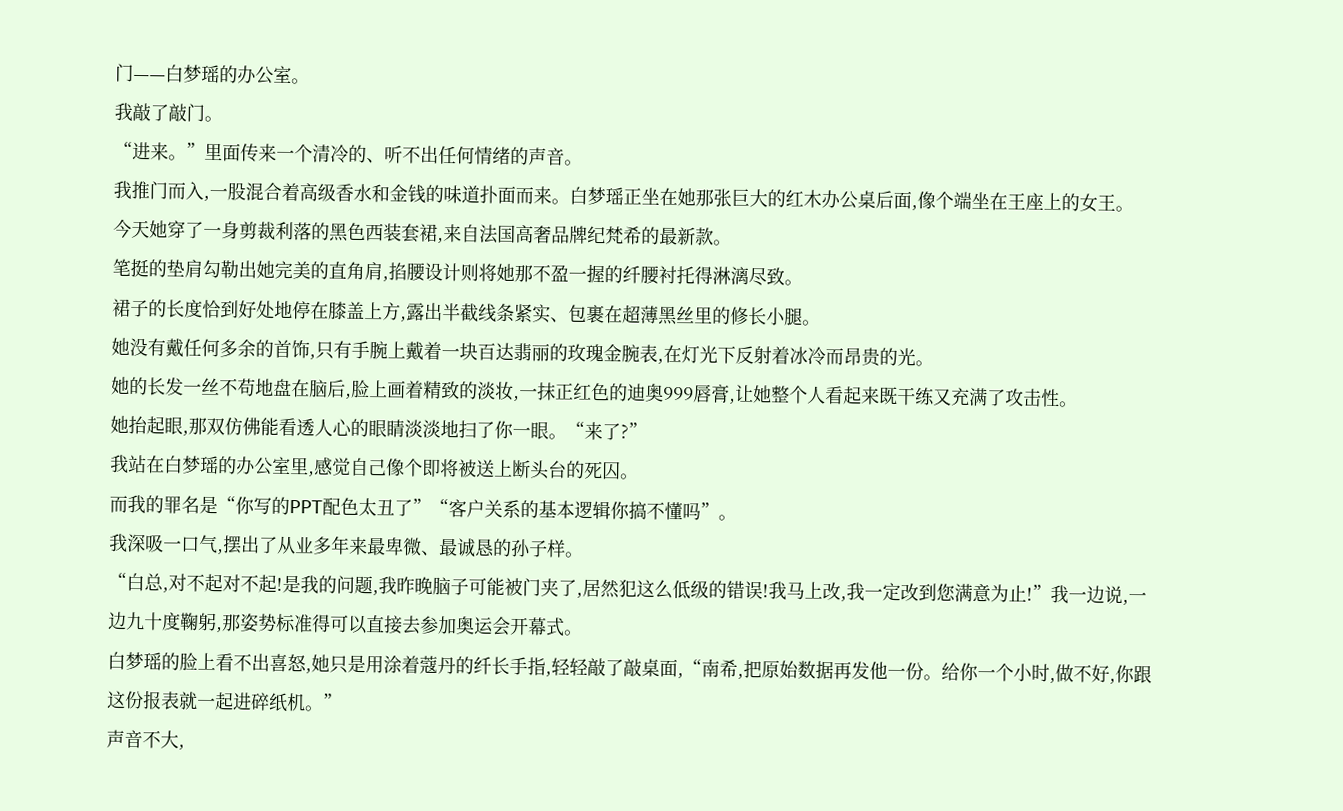门——白梦瑶的办公室。
我敲了敲门。
“进来。”里面传来一个清冷的、听不出任何情绪的声音。
我推门而入,一股混合着高级香水和金钱的味道扑面而来。白梦瑶正坐在她那张巨大的红木办公桌后面,像个端坐在王座上的女王。
今天她穿了一身剪裁利落的黑色西装套裙,来自法国高奢品牌纪梵希的最新款。
笔挺的垫肩勾勒出她完美的直角肩,掐腰设计则将她那不盈一握的纤腰衬托得淋漓尽致。
裙子的长度恰到好处地停在膝盖上方,露出半截线条紧实、包裹在超薄黑丝里的修长小腿。
她没有戴任何多余的首饰,只有手腕上戴着一块百达翡丽的玫瑰金腕表,在灯光下反射着冰冷而昂贵的光。
她的长发一丝不苟地盘在脑后,脸上画着精致的淡妆,一抹正红色的迪奥999唇膏,让她整个人看起来既干练又充满了攻击性。
她抬起眼,那双仿佛能看透人心的眼睛淡淡地扫了你一眼。“来了?”
我站在白梦瑶的办公室里,感觉自己像个即将被送上断头台的死囚。
而我的罪名是“你写的PPT配色太丑了”“客户关系的基本逻辑你搞不懂吗”。
我深吸一口气,摆出了从业多年来最卑微、最诚恳的孙子样。
“白总,对不起对不起!是我的问题,我昨晚脑子可能被门夹了,居然犯这么低级的错误!我马上改,我一定改到您满意为止!”我一边说,一边九十度鞠躬,那姿势标准得可以直接去参加奥运会开幕式。
白梦瑶的脸上看不出喜怒,她只是用涂着蔻丹的纤长手指,轻轻敲了敲桌面,“南希,把原始数据再发他一份。给你一个小时,做不好,你跟这份报表就一起进碎纸机。”
声音不大,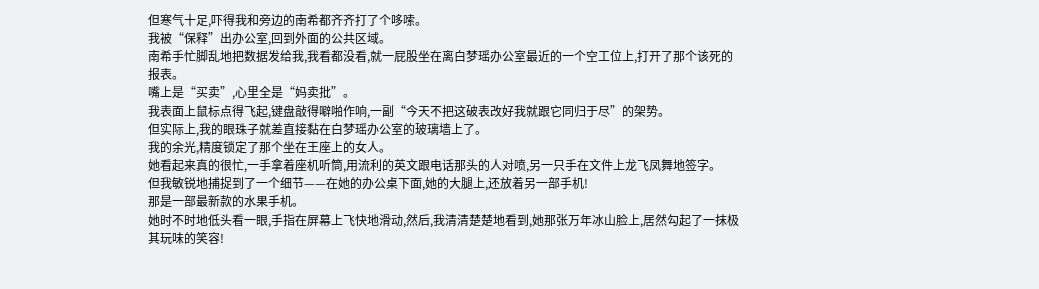但寒气十足,吓得我和旁边的南希都齐齐打了个哆嗦。
我被“保释”出办公室,回到外面的公共区域。
南希手忙脚乱地把数据发给我,我看都没看,就一屁股坐在离白梦瑶办公室最近的一个空工位上,打开了那个该死的报表。
嘴上是“买卖”,心里全是“妈卖批”。
我表面上鼠标点得飞起,键盘敲得噼啪作响,一副“今天不把这破表改好我就跟它同归于尽”的架势。
但实际上,我的眼珠子就差直接黏在白梦瑶办公室的玻璃墙上了。
我的余光,精度锁定了那个坐在王座上的女人。
她看起来真的很忙,一手拿着座机听筒,用流利的英文跟电话那头的人对喷,另一只手在文件上龙飞凤舞地签字。
但我敏锐地捕捉到了一个细节——在她的办公桌下面,她的大腿上,还放着另一部手机!
那是一部最新款的水果手机。
她时不时地低头看一眼,手指在屏幕上飞快地滑动,然后,我清清楚楚地看到,她那张万年冰山脸上,居然勾起了一抹极其玩味的笑容!